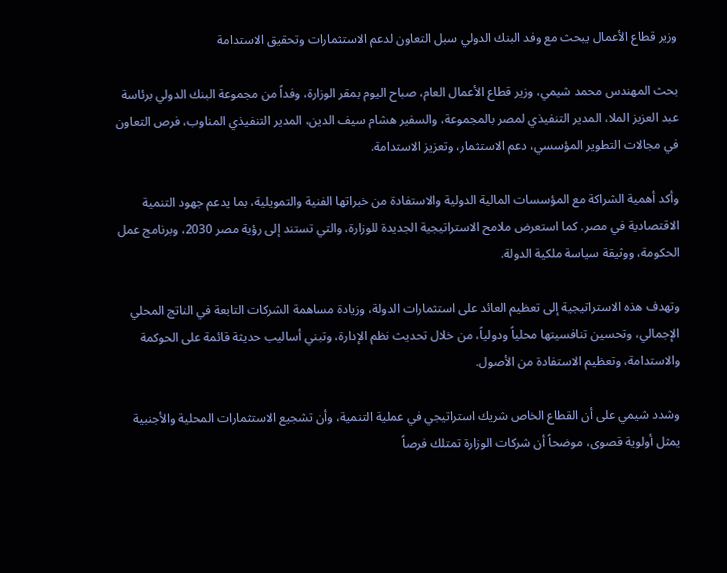وزير قطاع الأعمال يبحث مع وفد البنك الدولي سبل التعاون لدعم الاستثمارات وتحقيق الاستدامة

بحث المهندس محمد شيمي، وزير قطاع الأعمال العام، صباح اليوم بمقر الوزارة، وفداً من مجموعة البنك الدولي برئاسة عبد العزيز الملا، المدير التنفيذي لمصر بالمجموعة، والسفير هشام سيف الدين، المدير التنفيذي المناوب، فرص التعاون في مجالات التطوير المؤسسي، دعم الاستثمار، وتعزيز الاستدامة.

وأكد أهمية الشراكة مع المؤسسات المالية الدولية والاستفادة من خبراتها الفنية والتمويلية، بما يدعم جهود التنمية الاقتصادية في مصر. كما استعرض ملامح الاستراتيجية الجديدة للوزارة، والتي تستند إلى رؤية مصر 2030، وبرنامج عمل الحكومة، ووثيقة سياسة ملكية الدولة.

وتهدف هذه الاستراتيجية إلى تعظيم العائد على استثمارات الدولة، وزيادة مساهمة الشركات التابعة في الناتج المحلي الإجمالي، وتحسين تنافسيتها محلياً ودولياً، من خلال تحديث نظم الإدارة، وتبني أساليب حديثة قائمة على الحوكمة والاستدامة، وتعظيم الاستفادة من الأصول.

وشدد شيمي على أن القطاع الخاص شريك استراتيجي في عملية التنمية، وأن تشجيع الاستثمارات المحلية والأجنبية يمثل أولوية قصوى، موضحاً أن شركات الوزارة تمتلك فرصاً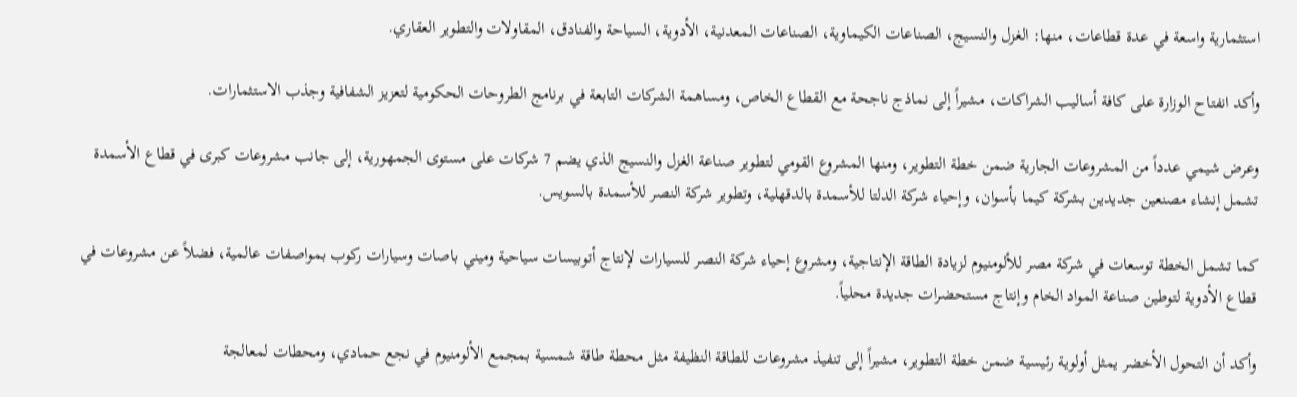استثمارية واسعة في عدة قطاعات، منها: الغزل والنسيج، الصناعات الكيماوية، الصناعات المعدنية، الأدوية، السياحة والفنادق، المقاولات والتطوير العقاري.

وأكد انفتاح الوزارة على كافة أساليب الشراكات، مشيراً إلى نماذج ناجحة مع القطاع الخاص، ومساهمة الشركات التابعة في برنامج الطروحات الحكومية لتعزيز الشفافية وجذب الاستثمارات.

وعرض شيمي عدداً من المشروعات الجارية ضمن خطة التطوير، ومنها المشروع القومي لتطوير صناعة الغزل والنسيج الذي يضم 7 شركات على مستوى الجمهورية، إلى جانب مشروعات كبرى في قطاع الأسمدة تشمل إنشاء مصنعين جديدين بشركة كيما بأسوان، وإحياء شركة الدلتا للأسمدة بالدقهلية، وتطوير شركة النصر للأسمدة بالسويس.

كما تشمل الخطة توسعات في شركة مصر للألومنيوم لزيادة الطاقة الإنتاجية، ومشروع إحياء شركة النصر للسيارات لإنتاج أتوبيسات سياحية وميني باصات وسيارات ركوب بمواصفات عالمية، فضلاً عن مشروعات في قطاع الأدوية لتوطين صناعة المواد الخام وإنتاج مستحضرات جديدة محلياً.

وأكد أن التحول الأخضر يمثل أولوية رئيسية ضمن خطة التطوير، مشيراً إلى تنفيذ مشروعات للطاقة النظيفة مثل محطة طاقة شمسية بمجمع الألومنيوم في نجع حمادي، ومحطات لمعالجة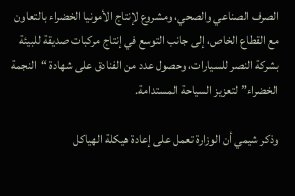الصرف الصناعي والصحي، ومشروع لإنتاج الأمونيا الخضراء بالتعاون مع القطاع الخاص، إلى جانب التوسع في إنتاج مركبات صديقة للبيئة بشركة النصر للسيارات، وحصول عدد من الفنادق على شهادة “النجمة الخضراء” لتعزيز السياحة المستدامة.

وذكر شيمي أن الوزارة تعمل على إعادة هيكلة الهياكل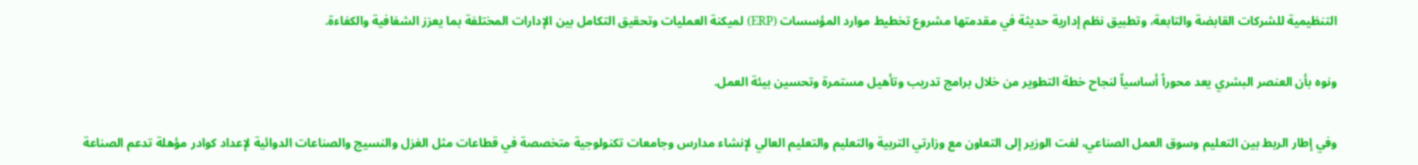التنظيمية للشركات القابضة والتابعة، وتطبيق نظم إدارية حديثة في مقدمتها مشروع تخطيط موارد المؤسسات (ERP) لميكنة العمليات وتحقيق التكامل بين الإدارات المختلفة بما يعزز الشفافية والكفاءة.

ونوه بأن العنصر البشري يعد محوراً أساسياً لنجاح خطة التطوير من خلال برامج تدريب وتأهيل مستمرة وتحسين بيئة العمل.

وفي إطار الربط بين التعليم وسوق العمل الصناعي، لفت الوزير إلى التعاون مع وزارتي التربية والتعليم والتعليم العالي لإنشاء مدارس وجامعات تكنولوجية متخصصة في قطاعات مثل الغزل والنسيج والصناعات الدوائية لإعداد كوادر مؤهلة تدعم الصناعة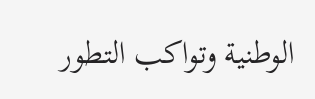الوطنية وتواكب التطور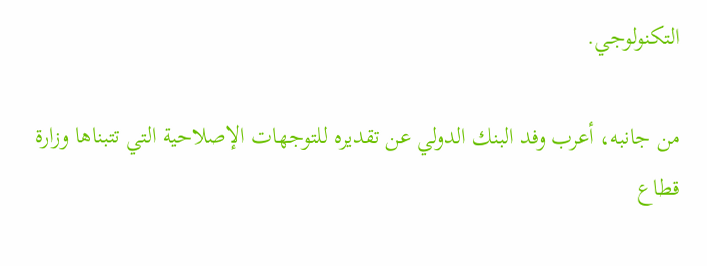التكنولوجي.

من جانبه، أعرب وفد البنك الدولي عن تقديره للتوجهات الإصلاحية التي تتبناها وزارة قطاع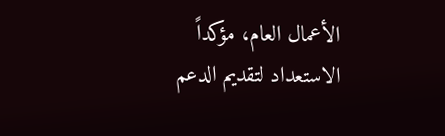الأعمال العام، مؤكداً الاستعداد لتقديم الدعم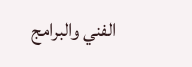الفني والبرامج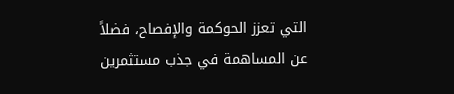التي تعزز الحوكمة والإفصاح، فضلاً عن المساهمة في جذب مستثمرين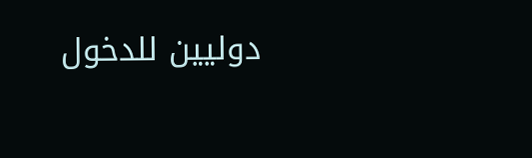دوليين للدخول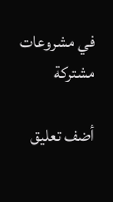في مشروعات مشتركة

أضف تعليق